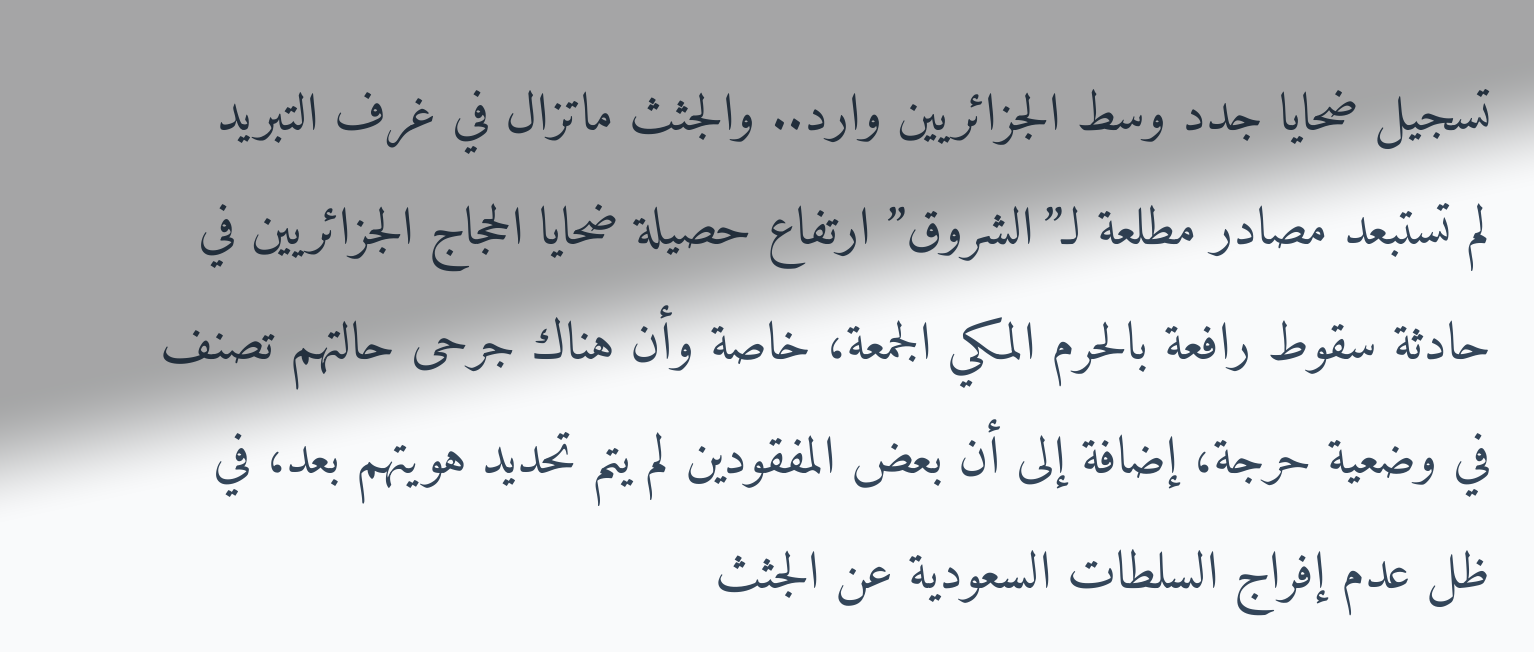تسجيل ضحايا جدد وسط الجزائريين وارد.. والجثث ماتزال في غرف التبريد
لم تستبعد مصادر مطلعة لـ”الشروق” ارتفاع حصيلة ضحايا الحجاج الجزائريين في حادثة سقوط رافعة بالحرم المكي الجمعة، خاصة وأن هناك جرحى حالتهم تصنف في وضعية حرجة، إضافة إلى أن بعض المفقودين لم يتم تحديد هويتهم بعد، في ظل عدم إفراج السلطات السعودية عن الجثث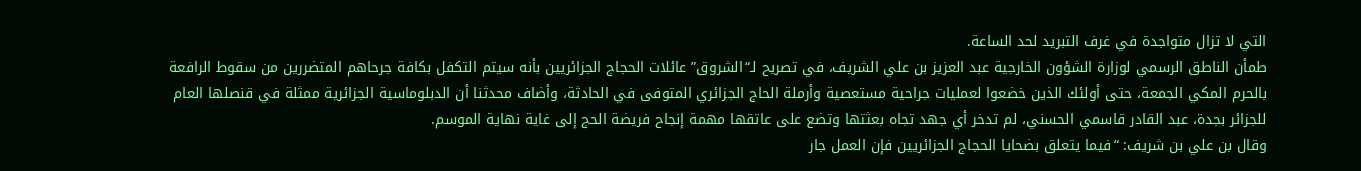التي لا تزال متواجدة في غرف التبريد لحد الساعة.
طمأن الناطق الرسمي لوزارة الشؤون الخارجية عبد العزيز بن علي الشريف، في تصريح لـ“الشروق” عائلات الحجاج الجزائريين بأنه سيتم التكفل بكافة جرحاهم المتضررين من سقوط الرافعة بالحرم المكي الجمعة، حتى أولئك الذين خضعوا لعمليات جراحية مستعصية وأرملة الحاج الجزائري المتوفى في الحادثة، وأضاف محدثنا أن الدبلوماسية الجزائرية ممثلة في قنصلها العام للجزائر بجدة، عبد القادر قاسمي الحسني، لم تدخر أي جهد تجاه بعثتها وتضع على عاتقها مهمة إنجاح فريضة الحج إلى غاية نهاية الموسم.
وقال بن علي بن شريف: “فيما يتعلق بضحايا الحجاج الجزائريين فإن العمل جار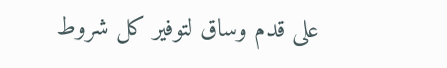على قدم وساق لتوفير كل شروط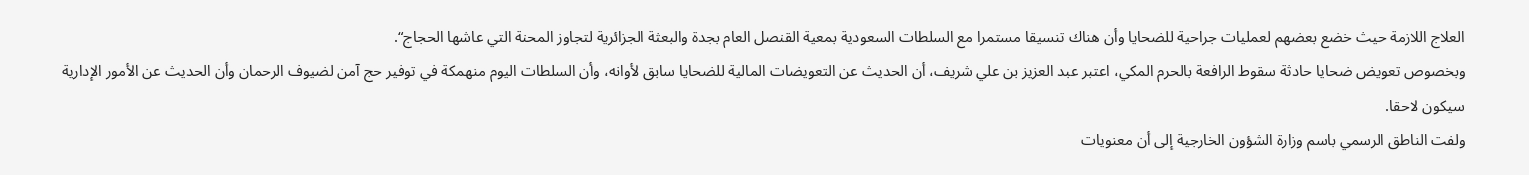العلاج اللازمة حيث خضع بعضهم لعمليات جراحية للضحايا وأن هناك تنسيقا مستمرا مع السلطات السعودية بمعية القنصل العام بجدة والبعثة الجزائرية لتجاوز المحنة التي عاشها الحجاج“.
وبخصوص تعويض ضحايا حادثة سقوط الرافعة بالحرم المكي، اعتبر عبد العزيز بن علي شريف، أن الحديث عن التعويضات المالية للضحايا سابق لأوانه، وأن السلطات اليوم منهمكة في توفير حج آمن لضيوف الرحمان وأن الحديث عن الأمور الإدارية سيكون لاحقا.
ولفت الناطق الرسمي باسم وزارة الشؤون الخارجية إلى أن معنويات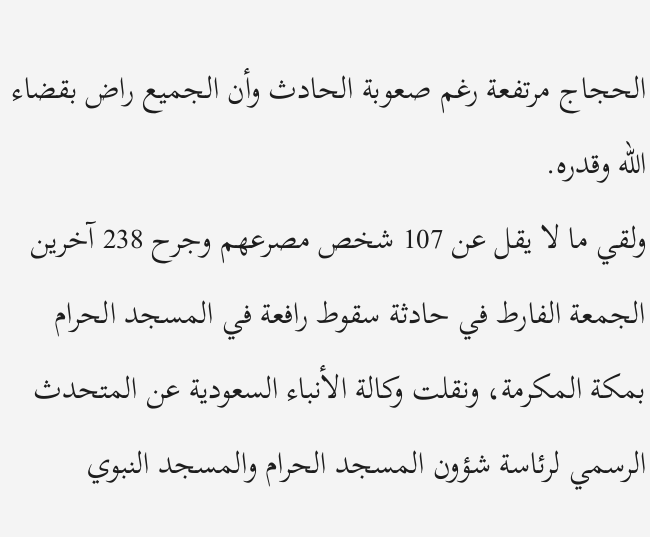الحجاج مرتفعة رغم صعوبة الحادث وأن الجميع راض بقضاء الله وقدره.
ولقي ما لا يقل عن 107 شخص مصرعهم وجرح 238 آخرين الجمعة الفارط في حادثة سقوط رافعة في المسجد الحرام بمكة المكرمة، ونقلت وكالة الأنباء السعودية عن المتحدث الرسمي لرئاسة شؤون المسجد الحرام والمسجد النبوي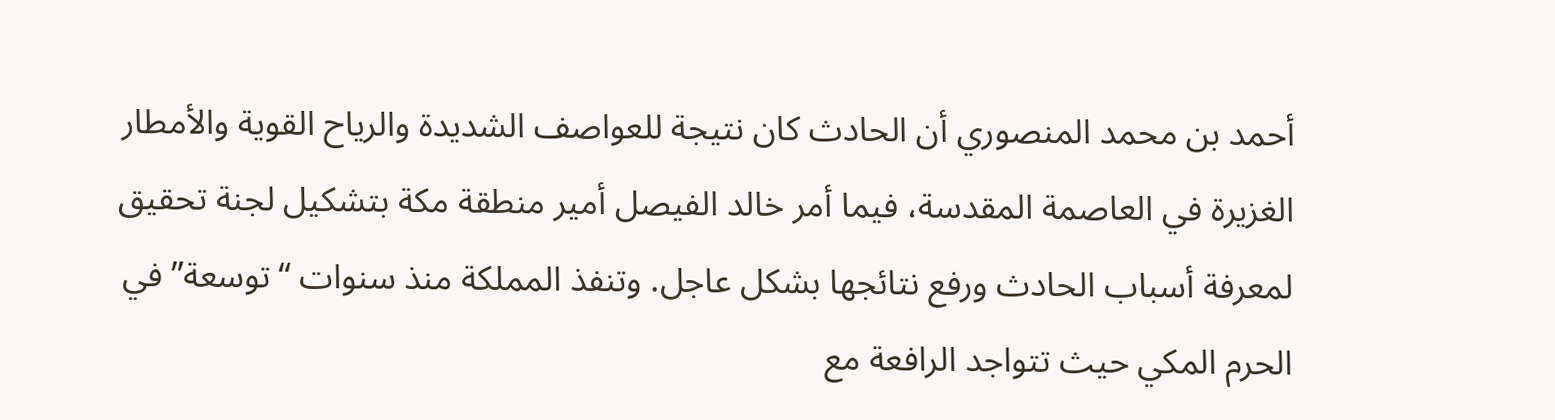أحمد بن محمد المنصوري أن الحادث كان نتيجة للعواصف الشديدة والرياح القوية والأمطار الغزيرة في العاصمة المقدسة، فيما أمر خالد الفيصل أمير منطقة مكة بتشكيل لجنة تحقيق لمعرفة أسباب الحادث ورفع نتائجها بشكل عاجل. وتنفذ المملكة منذ سنوات “توسعة” في الحرم المكي حيث تتواجد الرافعة مع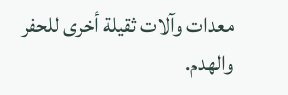معدات وآلات ثقيلة أخرى للحفر والهدم.